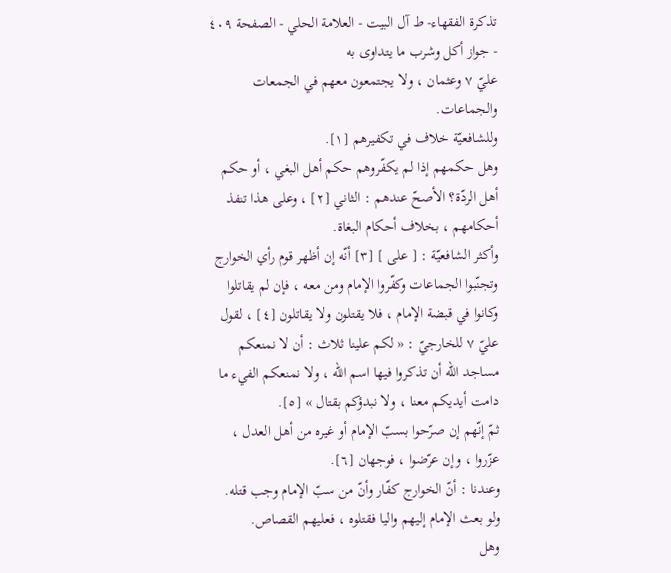تذكرة الفقهاء- ط آل البيت - العلامة الحلي - الصفحة ٤٠٩ - جواز أكل وشرب ما يتداوى به
عليّ ٧ وعثمان ، ولا يجتمعون معهم في الجمعات والجماعات.
وللشافعيّة خلاف في تكفيرهم [١].
وهل حكمهم إذا لم يكفّروهم حكم أهل البغي ، أو حكم أهل الردّة؟ الأصحّ عندهم : الثاني [٢] ، وعلى هذا تنفذ أحكامهم ، بخلاف أحكام البغاة.
وأكثر الشافعيّة : [ على ] [٣] أنّه إن أظهر قوم رأي الخوارج وتجنّبوا الجماعات وكفّروا الإمام ومن معه ، فإن لم يقاتلوا وكانوا في قبضة الإمام ، فلا يقتلون ولا يقاتلون [٤] ، لقول عليّ ٧ للخارجيّ : « لكم علينا ثلاث : أن لا نمنعكم مساجد الله أن تذكروا فيها اسم الله ، ولا نمنعكم الفيء ما دامت أيديكم معنا ، ولا نبدؤكم بقتال » [٥].
ثمّ إنّهم إن صرّحوا بسبّ الإمام أو غيره من أهل العدل ، عزّروا ، وإن عرّضوا ، فوجهان [٦].
وعندنا : أنّ الخوارج كفّار وأنّ من سبّ الإمام وجب قتله.
ولو بعث الإمام إليهم واليا فقتلوه ، فعليهم القصاص.
وهل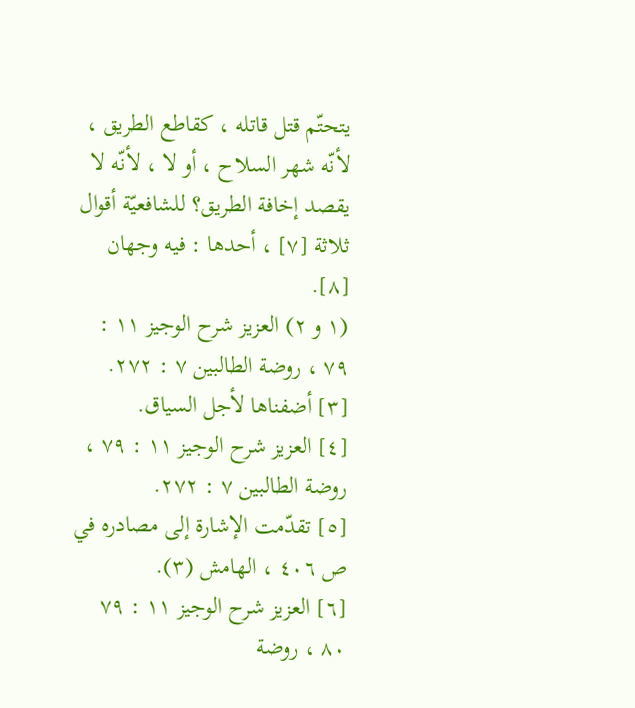يتحتّم قتل قاتله ، كقاطع الطريق ، لأنّه شهر السلاح ، أو لا ، لأنّه لا يقصد إخافة الطريق؟ للشافعيّة أقوال ثلاثة [٧] ، أحدها : فيه وجهان [٨].
(١ و ٢) العزيز شرح الوجيز ١١ : ٧٩ ، روضة الطالبين ٧ : ٢٧٢.
[٣] أضفناها لأجل السياق.
[٤] العزيز شرح الوجيز ١١ : ٧٩ ، روضة الطالبين ٧ : ٢٧٢.
[٥] تقدّمت الإشارة إلى مصادره في ص ٤٠٦ ، الهامش (٣).
[٦] العزيز شرح الوجيز ١١ : ٧٩ ٨٠ ، روضة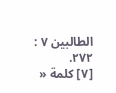الطالبين ٧ : ٢٧٢.
[٧] كلمة «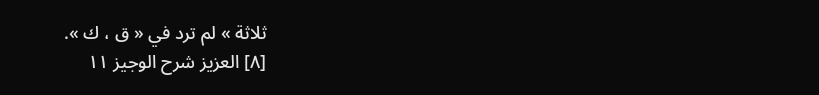ثلاثة » لم ترد في « ق ، ك ».
[٨] العزيز شرح الوجيز ١١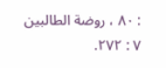: ٨٠ ، روضة الطالبين ٧ : ٢٧٢.